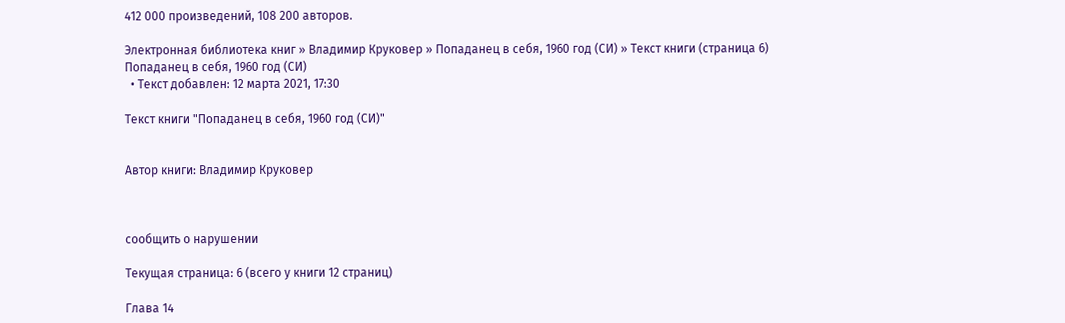412 000 произведений, 108 200 авторов.

Электронная библиотека книг » Владимир Круковер » Попаданец в себя, 1960 год (СИ) » Текст книги (страница 6)
Попаданец в себя, 1960 год (СИ)
  • Текст добавлен: 12 марта 2021, 17:30

Текст книги "Попаданец в себя, 1960 год (СИ)"


Автор книги: Владимир Круковер



сообщить о нарушении

Текущая страница: 6 (всего у книги 12 страниц)

Глава 14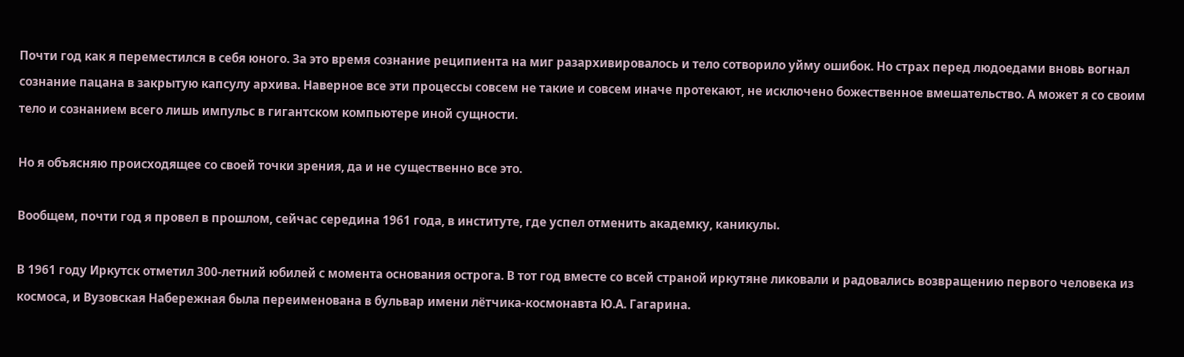Почти год как я переместился в себя юного. За это время сознание реципиента на миг разархивировалось и тело сотворило уйму ошибок. Но страх перед людоедами вновь вогнал сознание пацана в закрытую капсулу архива. Наверное все эти процессы совсем не такие и совсем иначе протекают, не исключено божественное вмешательство. А может я со своим тело и сознанием всего лишь импульс в гигантском компьютере иной сущности.

Но я объясняю происходящее со своей точки зрения, да и не существенно все это.

Вообщем, почти год я провел в прошлом, сейчас середина 1961 года, в институте, где успел отменить академку, каникулы.

В 1961 году Иркутск отметил 300-летний юбилей с момента основания острога. В тот год вместе со всей страной иркутяне ликовали и радовались возвращению первого человека из космоса, и Вузовская Набережная была переименована в бульвар имени лётчика-космонавта Ю.А. Гагарина.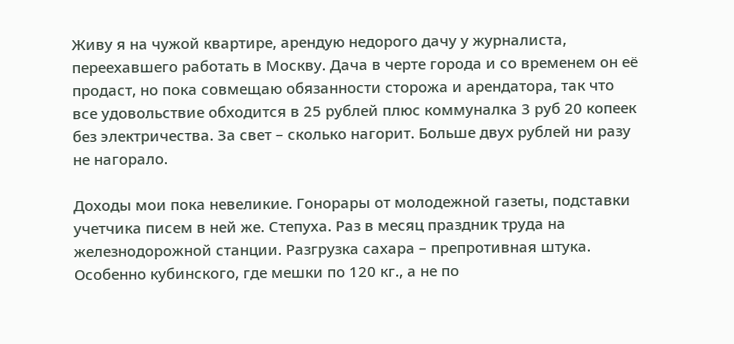Живу я на чужой квартире, арендую недорого дачу у журналиста, переехавшего работать в Москву. Дача в черте города и со временем он её продаст, но пока совмещаю обязанности сторожа и арендатора, так что все удовольствие обходится в 25 рублей плюс коммуналка 3 руб 20 копеек без электричества. За свет – сколько нагорит. Больше двух рублей ни разу не нагорало.

Доходы мои пока невеликие. Гонорары от молодежной газеты, подставки учетчика писем в ней же. Степуха. Раз в месяц праздник труда на железнодорожной станции. Разгрузка сахара – препротивная штука. Особенно кубинского, где мешки по 120 кг., а не по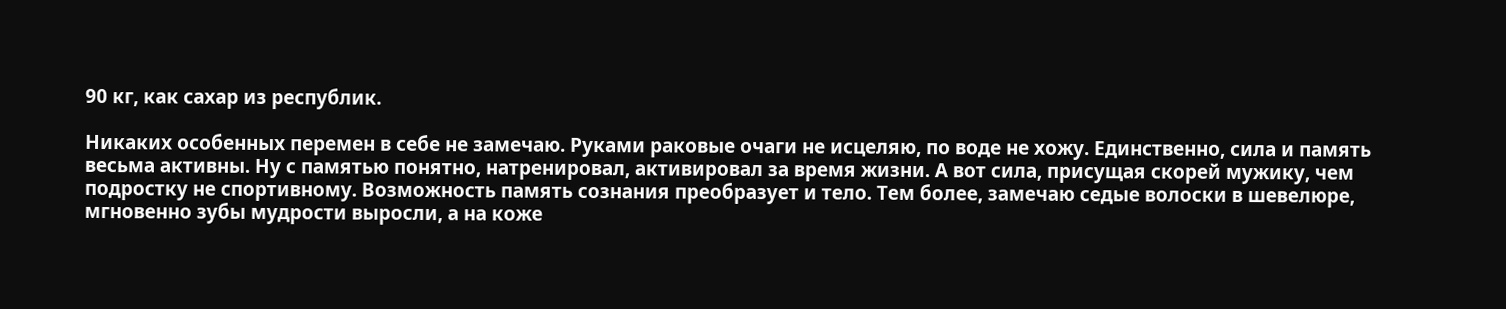90 кг, как сахар из республик.

Никаких особенных перемен в себе не замечаю. Руками раковые очаги не исцеляю, по воде не хожу. Единственно, сила и память весьма активны. Ну с памятью понятно, натренировал, активировал за время жизни. А вот сила, присущая скорей мужику, чем подростку не спортивному. Возможность память сознания преобразует и тело. Тем более, замечаю седые волоски в шевелюре, мгновенно зубы мудрости выросли, а на коже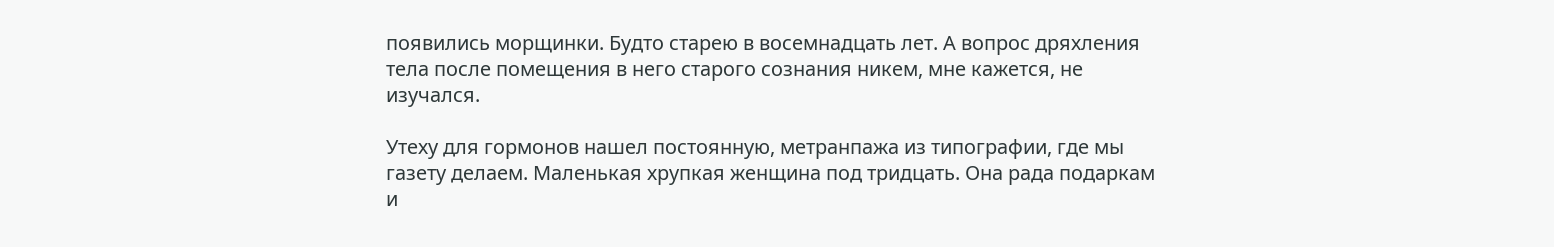появились морщинки. Будто старею в восемнадцать лет. А вопрос дряхления тела после помещения в него старого сознания никем, мне кажется, не изучался.

Утеху для гормонов нашел постоянную, метранпажа из типографии, где мы газету делаем. Маленькая хрупкая женщина под тридцать. Она рада подаркам и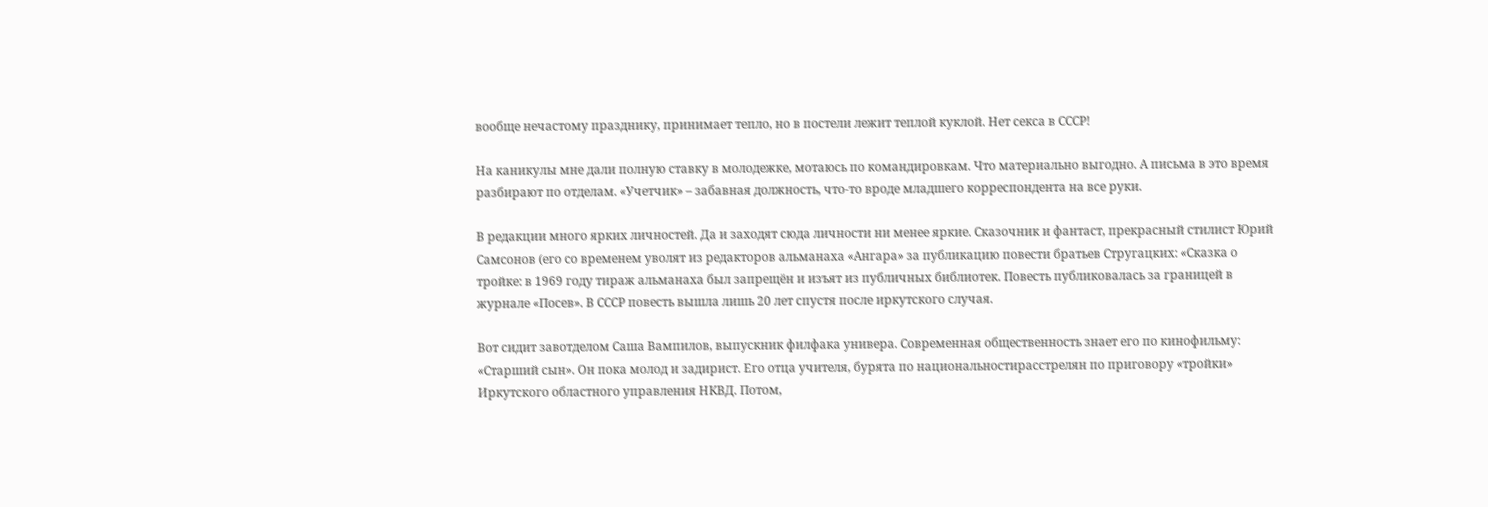вообще нечастому празднику, принимает тепло, но в постели лежит теплой куклой. Нет секса в СССР!

На каникулы мне дали полную ставку в молодежке, мотаюсь по командировкам. Что материально выгодно. А письма в это время разбирают по отделам. «Учетчик» – забавная должность, что-то вроде младшего корреспондента на все руки.

В редакции много ярких личностей. Да и заходят сюда личности ни менее яркие. Сказочник и фантаст, прекрасный стилист Юрий Самсонов (его со временем уволят из редакторов альманаха «Ангара» за публикацию повести братьев Стругацких: «Сказка о тройке: в 1969 году тираж альманаха был запрещён и изъят из публичных библиотек. Повесть публиковалась за границей в журнале «Посев». В СССР повесть вышла лишь 20 лет спустя после иркутского случая.

Вот сидит завотделом Саша Вампилов, выпускник филфака универа. Современная общественность знает его по кинофильму: «Старший сын». Он пока молод и задирист. Его отца учителя, бурята по национальностирасстрелян по приговору «тройки» Иркутского областного управления НКВД. Потом,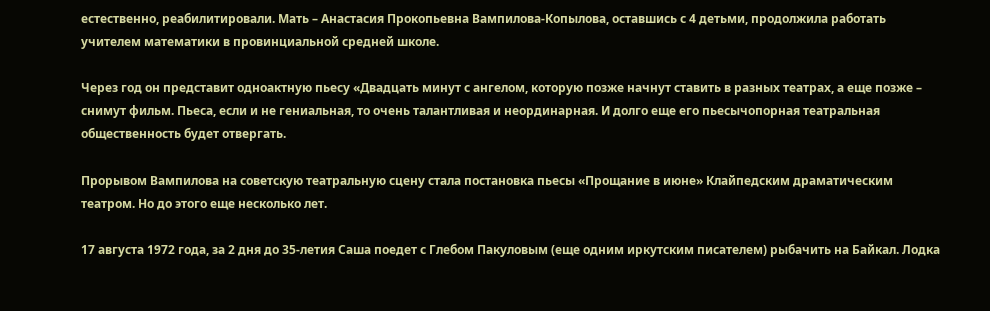естественно, реабилитировали. Мать – Анастасия Прокопьевна Вампилова-Копылова, оставшись с 4 детьми, продолжила работать учителем математики в провинциальной средней школе.

Через год он представит одноактную пьесу «Двадцать минут с ангелом, которую позже начнут ставить в разных театрах, а еще позже – снимут фильм. Пьеса, если и не гениальная, то очень талантливая и неординарная. И долго еще его пьесычопорная театральная общественность будет отвергать.

Прорывом Вампилова на советскую театральную сцену стала постановка пьесы «Прощание в июне» Клайпедским драматическим театром. Но до этого еще несколько лет.

17 августа 1972 года, за 2 дня до 35-летия Саша поедет с Глебом Пакуловым (еще одним иркутским писателем) рыбачить на Байкал. Лодка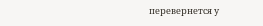перевернется у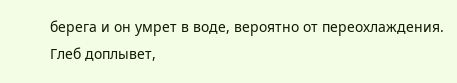берега и он умрет в воде, вероятно от переохлаждения. Глеб доплывет,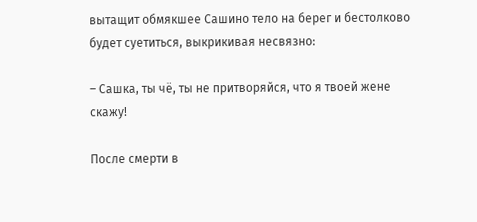вытащит обмякшее Сашино тело на берег и бестолково будет суетиться, выкрикивая несвязно:

– Сашка, ты чё, ты не притворяйся, что я твоей жене скажу!

После смерти в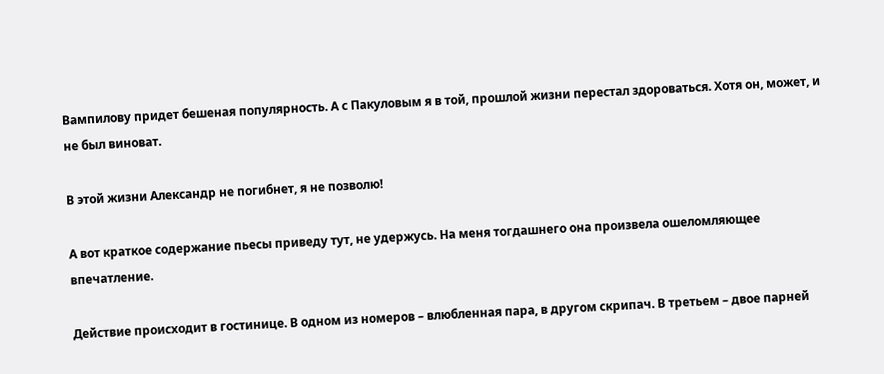Вампилову придет бешеная популярность. А с Пакуловым я в той, прошлой жизни перестал здороваться. Хотя он, может, и не был виноват.

В этой жизни Александр не погибнет, я не позволю!

А вот краткое содержание пьесы приведу тут, не удержусь. На меня тогдашнего она произвела ошеломляющее впечатление.

Действие происходит в гостинице. В одном из номеров – влюбленная пара, в другом скрипач. В третьем – двое парней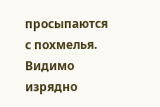просыпаются с похмелья. Видимо изрядно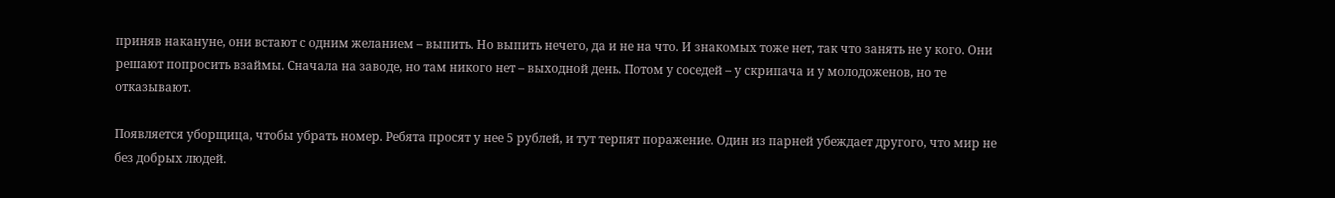приняв накануне, они встают с одним желанием – выпить. Но выпить нечего, да и не на что. И знакомых тоже нет, так что занять не у кого. Они решают попросить взаймы. Сначала на заводе, но там никого нет – выходной день. Потом у соседей – у скрипача и у молодоженов, но те отказывают.

Появляется уборщица, чтобы убрать номер. Ребята просят у нее 5 рублей, и тут терпят поражение. Один из парней убеждает другого, что мир не без добрых людей.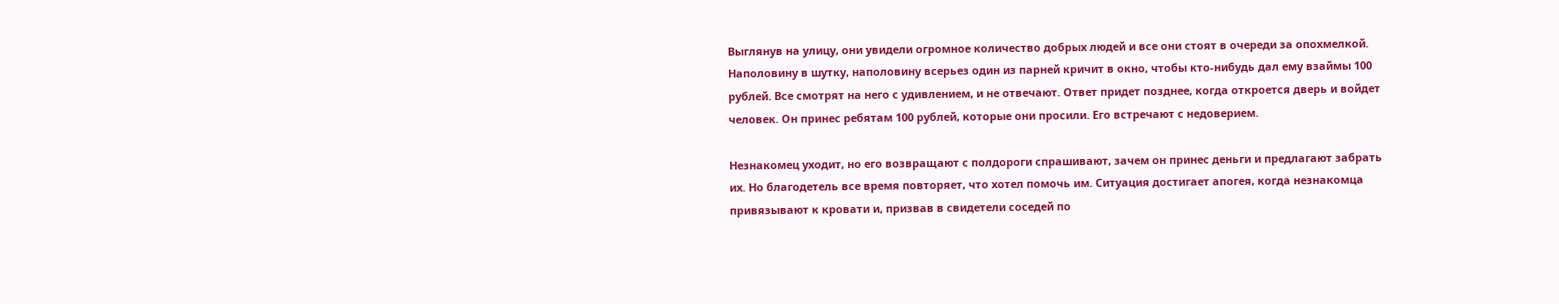Выглянув на улицу, они увидели огромное количество добрых людей и все они стоят в очереди за опохмелкой. Наполовину в шутку, наполовину всерьез один из парней кричит в окно, чтобы кто-нибудь дал ему взаймы 100 рублей. Все смотрят на него с удивлением, и не отвечают. Ответ придет позднее, когда откроется дверь и войдет человек. Он принес ребятам 100 рублей, которые они просили. Его встречают с недоверием.

Незнакомец уходит, но его возвращают с полдороги спрашивают, зачем он принес деньги и предлагают забрать их. Но благодетель все время повторяет, что хотел помочь им. Ситуация достигает апогея, когда незнакомца привязывают к кровати и, призвав в свидетели соседей по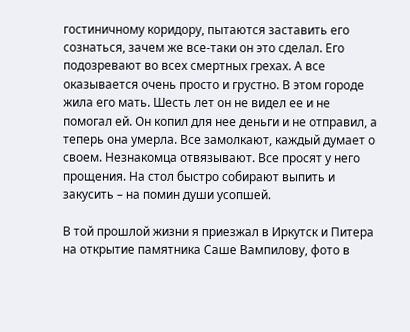гостиничному коридору, пытаются заставить его сознаться, зачем же все-таки он это сделал. Его подозревают во всех смертных грехах. А все оказывается очень просто и грустно. В этом городе жила его мать. Шесть лет он не видел ее и не помогал ей. Он копил для нее деньги и не отправил, а теперь она умерла. Все замолкают, каждый думает о своем. Незнакомца отвязывают. Все просят у него прощения. На стол быстро собирают выпить и закусить – на помин души усопшей.

В той прошлой жизни я приезжал в Иркутск и Питера на открытие памятника Саше Вампилову, фото в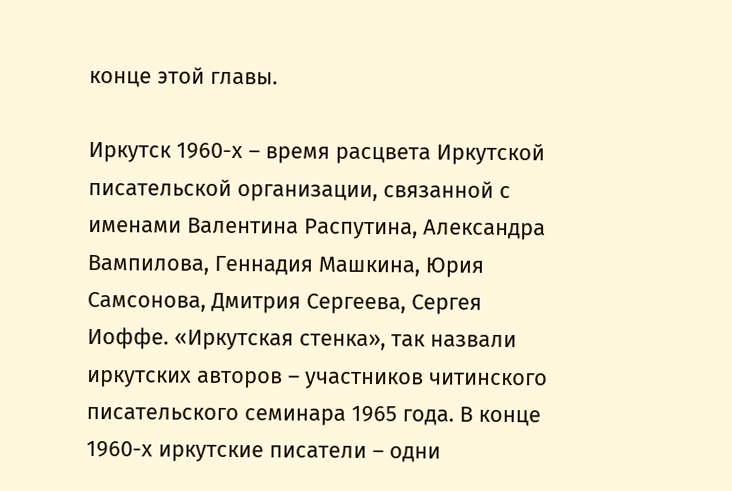конце этой главы.

Иркутск 1960-х – время расцвета Иркутской писательской организации, связанной с именами Валентина Распутина, Александра Вампилова, Геннадия Машкина, Юрия Самсонова, Дмитрия Сергеева, Сергея Иоффе. «Иркутская стенка», так назвали иркутских авторов – участников читинского писательского семинара 1965 года. В конце 1960-х иркутские писатели – одни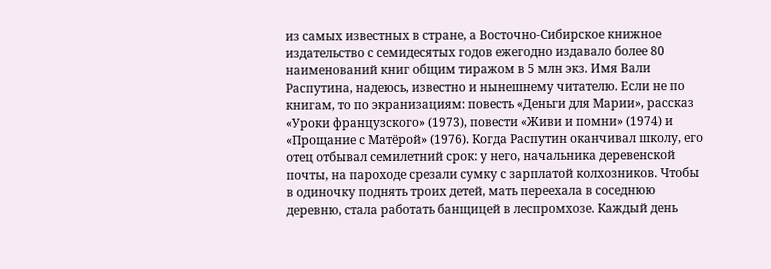из самых известных в стране, а Восточно-Сибирское книжное издательство с семидесятых годов ежегодно издавало более 80 наименований книг общим тиражом в 5 млн экз. Имя Вали Распутина, надеюсь, известно и нынешнему читателю. Если не по книгам, то по экранизациям: повесть «Деньги для Марии», рассказ «Уроки французского» (1973), повести «Живи и помни» (1974) и «Прощание с Матёрой» (1976). Когда Распутин оканчивал школу, его отец отбывал семилетний срок: у него, начальника деревенской почты, на пароходе срезали сумку с зарплатой колхозников. Чтобы в одиночку поднять троих детей, мать переехала в соседнюю деревню, стала работать банщицей в леспромхозе. Каждый день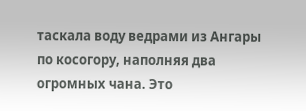таскала воду ведрами из Ангары по косогору, наполняя два огромных чана. Это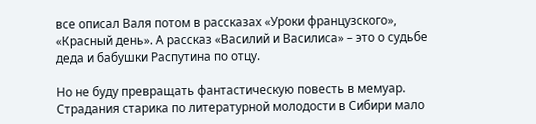все описал Валя потом в рассказах «Уроки французского», «Красный день». А рассказ «Василий и Василиса» – это о судьбе деда и бабушки Распутина по отцу.

Но не буду превращать фантастическую повесть в мемуар. Страдания старика по литературной молодости в Сибири мало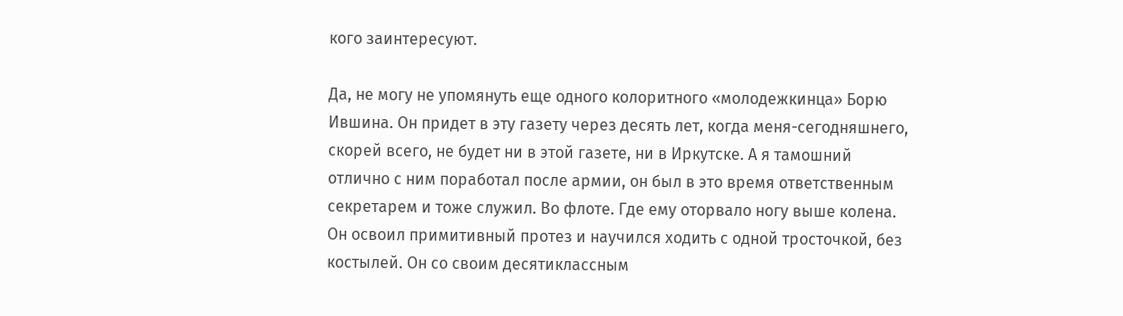кого заинтересуют.

Да, не могу не упомянуть еще одного колоритного «молодежкинца» Борю Ившина. Он придет в эту газету через десять лет, когда меня-сегодняшнего, скорей всего, не будет ни в этой газете, ни в Иркутске. А я тамошний отлично с ним поработал после армии, он был в это время ответственным секретарем и тоже служил. Во флоте. Где ему оторвало ногу выше колена. Он освоил примитивный протез и научился ходить с одной тросточкой, без костылей. Он со своим десятиклассным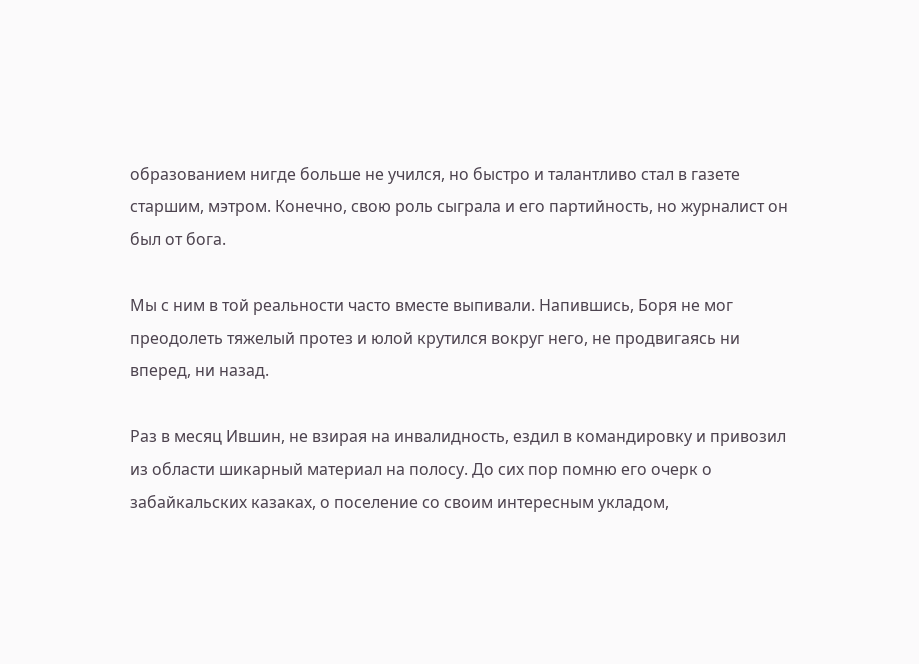образованием нигде больше не учился, но быстро и талантливо стал в газете старшим, мэтром. Конечно, свою роль сыграла и его партийность, но журналист он был от бога.

Мы с ним в той реальности часто вместе выпивали. Напившись, Боря не мог преодолеть тяжелый протез и юлой крутился вокруг него, не продвигаясь ни вперед, ни назад.

Раз в месяц Ившин, не взирая на инвалидность, ездил в командировку и привозил из области шикарный материал на полосу. До сих пор помню его очерк о забайкальских казаках, о поселение со своим интересным укладом,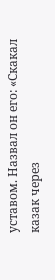уставом. Назвал он его: «Скакал казак через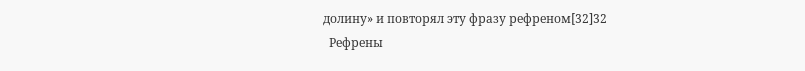долину» и повторял эту фразу рефреном[32]32
  Рефрены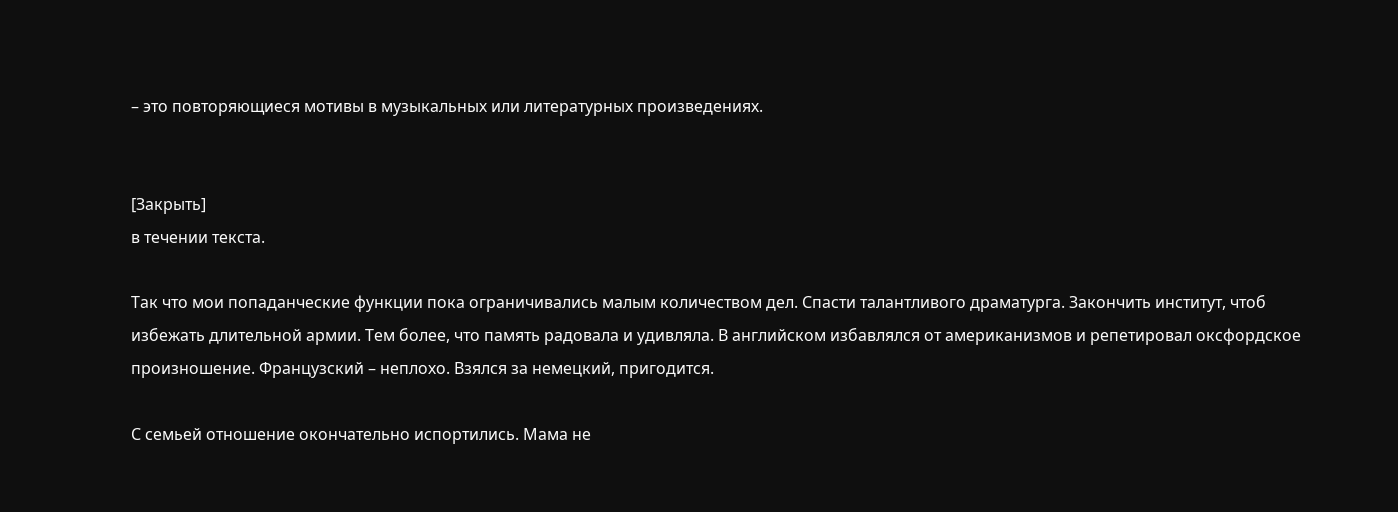– это повторяющиеся мотивы в музыкальных или литературных произведениях.


[Закрыть]
в течении текста.

Так что мои попаданческие функции пока ограничивались малым количеством дел. Спасти талантливого драматурга. Закончить институт, чтоб избежать длительной армии. Тем более, что память радовала и удивляла. В английском избавлялся от американизмов и репетировал оксфордское произношение. Французский – неплохо. Взялся за немецкий, пригодится.

С семьей отношение окончательно испортились. Мама не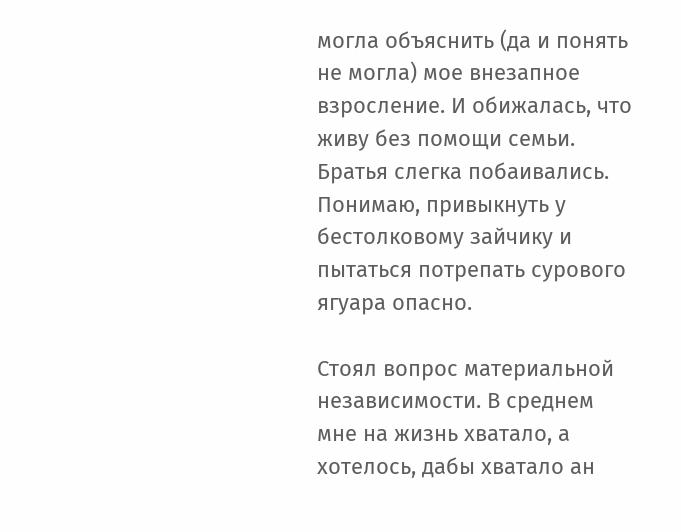могла объяснить (да и понять не могла) мое внезапное взросление. И обижалась, что живу без помощи семьи. Братья слегка побаивались. Понимаю, привыкнуть у бестолковому зайчику и пытаться потрепать сурового ягуара опасно.

Стоял вопрос материальной независимости. В среднем мне на жизнь хватало, а хотелось, дабы хватало ан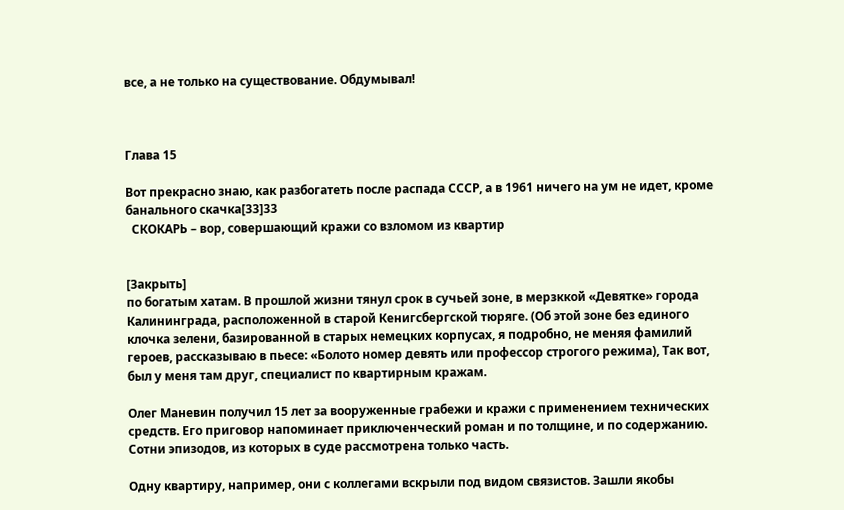все, а не только на существование. Обдумывал!



Глава 15

Вот прекрасно знаю, как разбогатеть после распада СССР, а в 1961 ничего на ум не идет, кроме банального скачка[33]33
  СКОКАРЬ – вор, совершающий кражи со взломом из квартир


[Закрыть]
по богатым хатам. В прошлой жизни тянул срок в сучьей зоне, в мерзккой «Девятке» города Калининграда, расположенной в старой Кенигсбергской тюряге. (Об этой зоне без единого клочка зелени, базированной в старых немецких корпусах, я подробно, не меняя фамилий героев, рассказываю в пьесе: «Болото номер девять или профессор строгого режима), Так вот, был у меня там друг, специалист по квартирным кражам.

Олег Маневин получил 15 лет за вооруженные грабежи и кражи с применением технических средств. Его приговор напоминает приключенческий роман и по толщине, и по содержанию. Сотни эпизодов, из которых в суде рассмотрена только часть.

Одну квартиру, например, они с коллегами вскрыли под видом связистов. Зашли якобы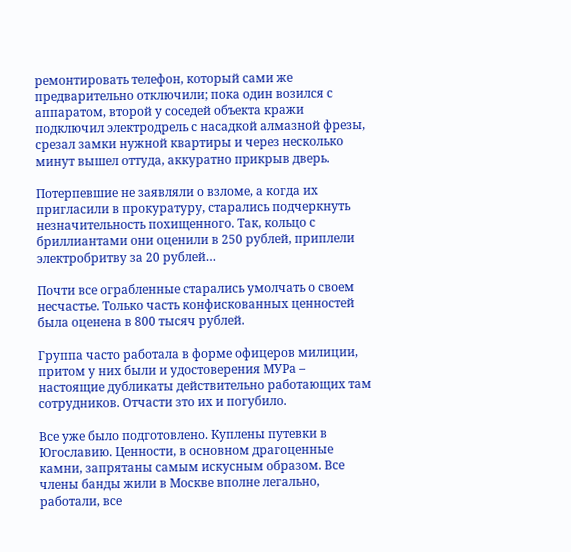ремонтировать телефон, который сами же предварительно отключили; пока один возился с аппаратом, второй у соседей объекта кражи подключил электродрель с насадкой алмазной фрезы, срезал замки нужной квартиры и через несколько минут вышел оттуда, аккуратно пpикрыв дверь.

Потерпевшие не заявляли о взломе, а когда их пригласили в прокуратуру, старались подчеркнуть незначительность похищенного. Так, кольцо с бриллиантами они оценили в 250 рублей, приплели электробритву за 20 рублей…

Почти все ограбленные старались умолчать о своем несчастье. Только часть конфискованных ценностей была оценена в 800 тысяч рублей.

Группа часто работала в форме офицеров милиции, притом у них были и удостоверения МУРа – настоящие дубликаты действительно работающих там сотрудников. Отчасти зто их и погубило.

Все уже было подготовлено. Куплены путевки в Югославию. Ценности, в основном драгоценные камни, запрятаны самым искусным образом. Все члены банды жили в Москве вполне легально, работали, все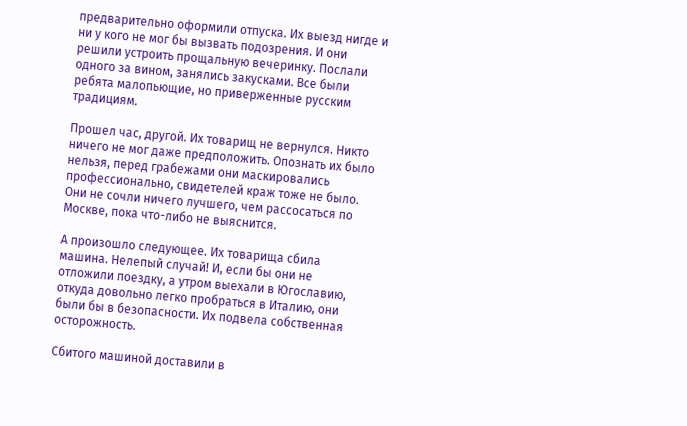предварительно оформили отпуска. Их выезд нигде и ни у кого не мог бы вызвать подозрения. И они решили устроить прощальную вечеринку. Послали одного за вином, занялись закусками. Все были ребята малопьющие, но приверженные русским традициям.

Прошел час, другой. Их товарищ не вернулся. Никто ничего не мог даже предположить. Опознать их было нельзя, перед грабежами они маскировались профессионально, свидетелей краж тоже не было. Они не сочли ничего лучшего, чем рассосаться по Москве, пока что-либо не выяснится.

А произошло следующее. Их товарища сбила машина. Нелепый случай! И, если бы они не отложили поездку, а утром выехали в Югославию, откуда довольно легко пробраться в Италию, они были бы в безопасности. Их подвела собственная осторожность.

Сбитого машиной доставили в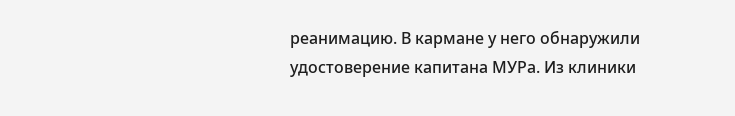реанимацию. В кармане у него обнаружили удостоверение капитана МУРа. Из клиники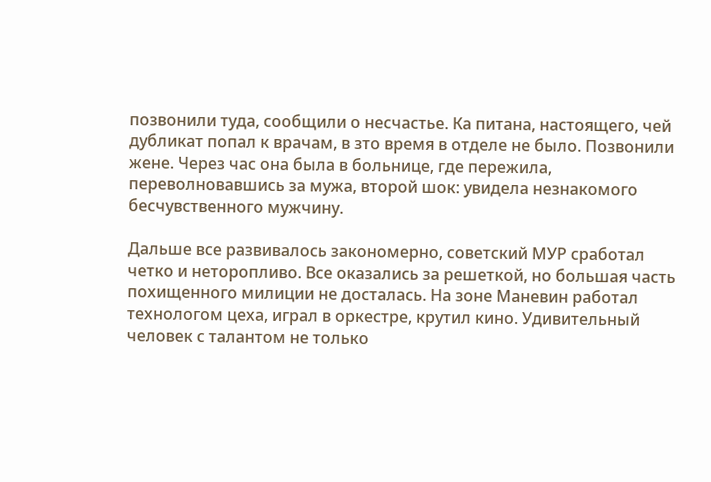позвонили туда, сообщили о несчастье. Ка питана, настоящего, чей дубликат попал к врачам, в зто время в отделе не было. Позвонили жене. Через час она была в больнице, где пережила, переволновавшись за мужа, второй шок: увидела незнакомого бесчувственного мужчину.

Дальше все развивалось закономерно, советский МУР сработал четко и неторопливо. Все оказались за решеткой, но большая часть похищенного милиции не досталась. На зоне Маневин работал технологом цеха, играл в оркестре, крутил кино. Удивительный человек с талантом не только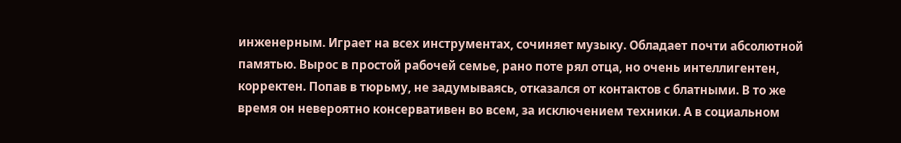инженерным. Играет на всех инструментах, сочиняет музыку. Обладает почти абсолютной памятью. Вырос в простой рабочей семье, рано поте рял отца, но очень интеллигентен, корректен. Попав в тюрьму, не задумываясь, отказался от контактов с блатными. В то же время он невероятно консервативен во всем, за исключением техники. А в социальном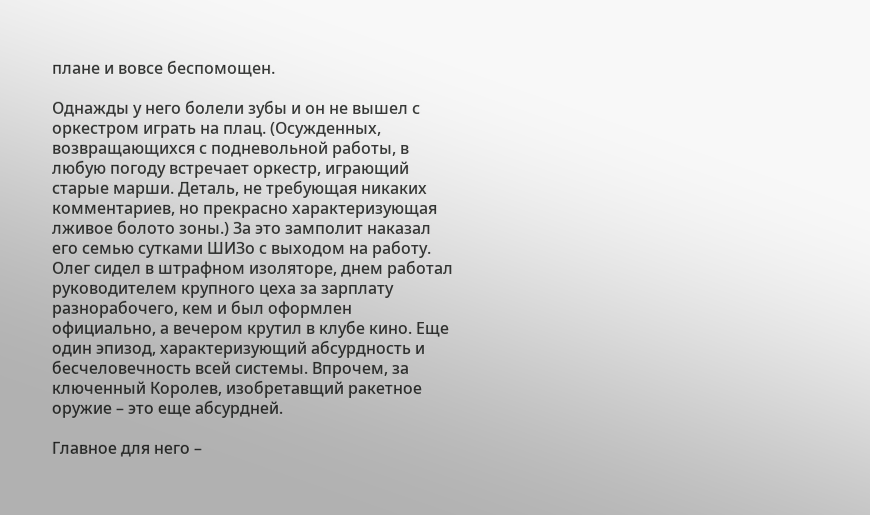плане и вовсе беспомощен.

Однажды у него болели зубы и он не вышел с оркестром играть на плац. (Осужденных, возвращающихся с подневольной работы, в любую погоду встречает оркестр, играющий старые марши. Деталь, не требующая никаких комментариев, но прекрасно характеризующая лживое болото зоны.) За это замполит наказал его семью сутками ШИЗо с выходом на работу. Олег сидел в штрафном изоляторе, днем работал руководителем крупного цеха за зарплату разнорабочего, кем и был оформлен официально, а вечером крутил в клубе кино. Еще один эпизод, характеризующий абсурдность и бесчеловечность всей системы. Впрочем, за ключенный Королев, изобретавщий ракетное оружие – это еще абсурдней.

Главное для него –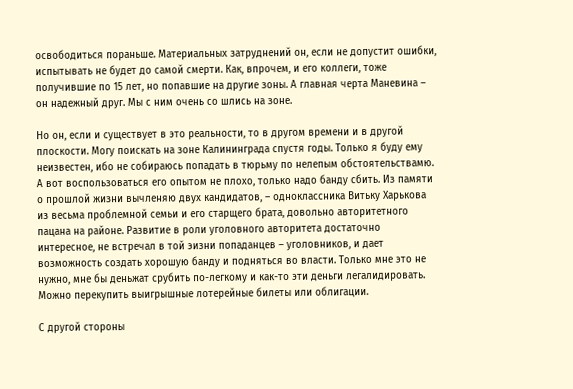освободиться пораньше. Материальных затруднений он, если не допустит ошибки, испытывать не будет до самой смерти. Как, впрочем, и его коллеги, тоже получившие по 15 лет, но попавшие на другие зоны. А главная черта Маневина – он надежный друг. Мы с ним очень со шлись на зоне.

Но он, если и существует в это реальности, то в другом времени и в другой плоскости. Могу поискать на зоне Калининграда спустя годы. Только я буду ему неизвестен, ибо не собираюсь попадать в тюрьму по нелепым обстоятельствамю. А вот воспользоваться его опытом не плохо, только надо банду сбить. Из памяти о прошлой жизни вычленяю двух кандидатов, – одноклассника Витьку Харькова из весьма проблемной семьи и его старщего брата, довольно авторитетного пацана на районе. Развитие в роли уголовного авторитета достаточно интересное, не встречал в той эизни попаданцев – уголовников, и дает возможность создать хорошую банду и подняться во власти. Только мне это не нужно, мне бы деньжат срубить по-легкому и как-то эти деньги легалидировать. Можно перекупить выигрышные лотерейные билеты или облигации.

С другой стороны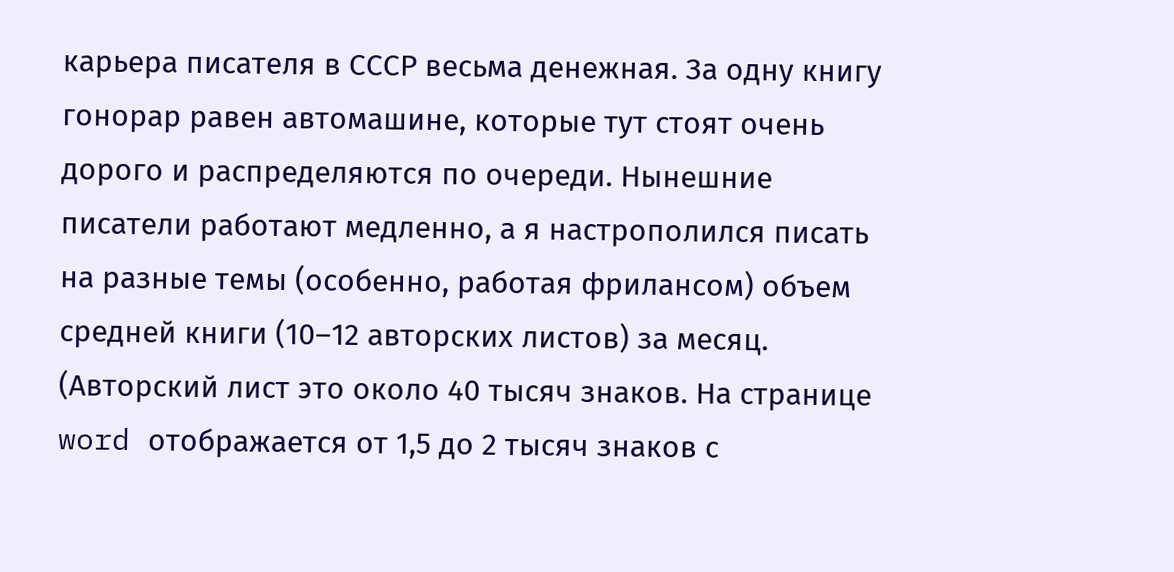карьера писателя в СССР весьма денежная. За одну книгу гонорар равен автомашине, которые тут стоят очень дорого и распределяются по очереди. Нынешние писатели работают медленно, а я настрополился писать на разные темы (особенно, работая фрилансом) объем средней книги (10–12 авторских листов) за месяц. (Авторский лист это около 40 тысяч знаков. На странице word отображается от 1,5 до 2 тысяч знаков с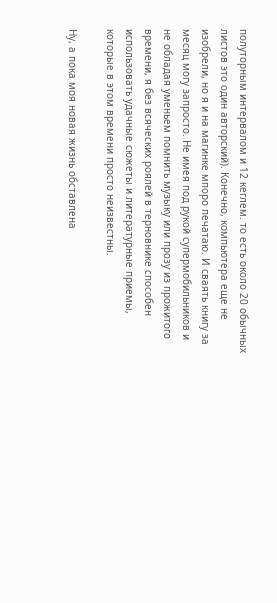полуторным интервалом и 12 кеглем. то есть около 20 обычных листов это один авторский). Конечно, компьютера еще не изобрели, но я и на магинке мпоро печатаю. И сваять книгу за месяц могу запросто. Не имея под рукой супермобильников и не обладая уменьем помнить музыку или прозу из прожитого времени, я без всяческих роялей в терновнике способен использовать удачные сюжеты и литературные приемы, которые в этом времени просто неизвестны.

Ну, а пока моя новая жизнь обставлена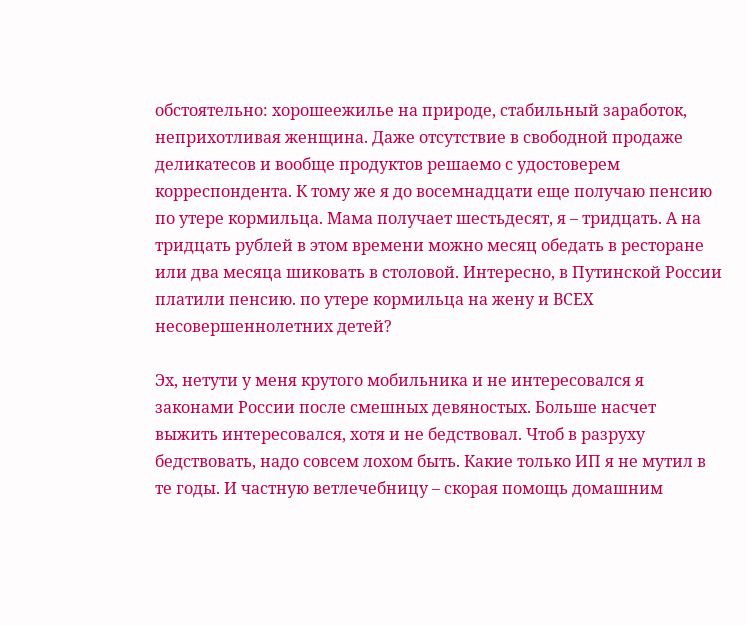обстоятельно: хорошеежилье на природе, стабильный заработок, неприхотливая женщина. Даже отсутствие в свободной продаже деликатесов и вообще продуктов решаемо с удостоверем корреспондента. К тому же я до восемнадцати еще получаю пенсию по утере кормильца. Мама получает шестьдесят, я – тридцать. А на тридцать рублей в этом времени можно месяц обедать в ресторане или два месяца шиковать в столовой. Интересно, в Путинской России платили пенсию. по утере кормильца на жену и ВСЕХ несовершеннолетних детей?

Эх, нетути у меня крутого мобильника и не интересовался я законами России после смешных девяностых. Больше насчет выжить интересовался, хотя и не бедствовал. Чтоб в разруху бедствовать, надо совсем лохом быть. Какие только ИП я не мутил в те годы. И частную ветлечебницу – скорая помощь домашним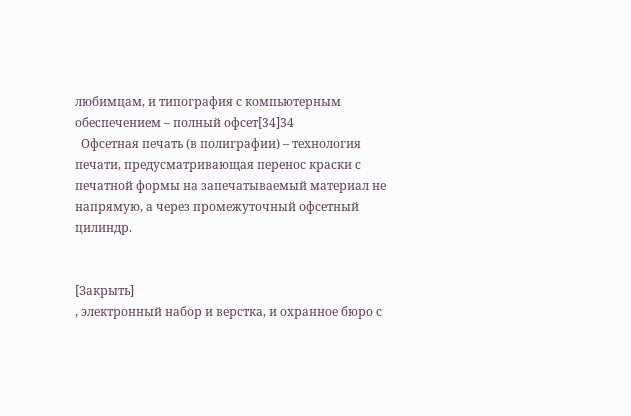любимцам, и типография с компьютерным обеспечением – полный офсет[34]34
  Офсетная печать (в полиграфии) – технология печати, предусматривающая перенос краски с печатной формы на запечатываемый материал не напрямую, а через промежуточный офсетный цилиндр.


[Закрыть]
, электронный набор и верстка, и охранное бюро с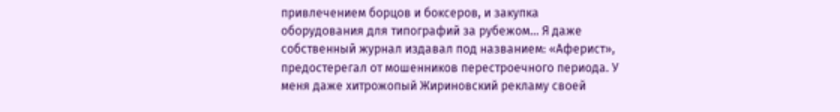привлечением борцов и боксеров, и закупка оборудования для типографий за рубежом… Я даже собственный журнал издавал под названием: «Аферист», предостерегал от мошенников перестроечного периода. У меня даже хитрожопый Жириновский рекламу своей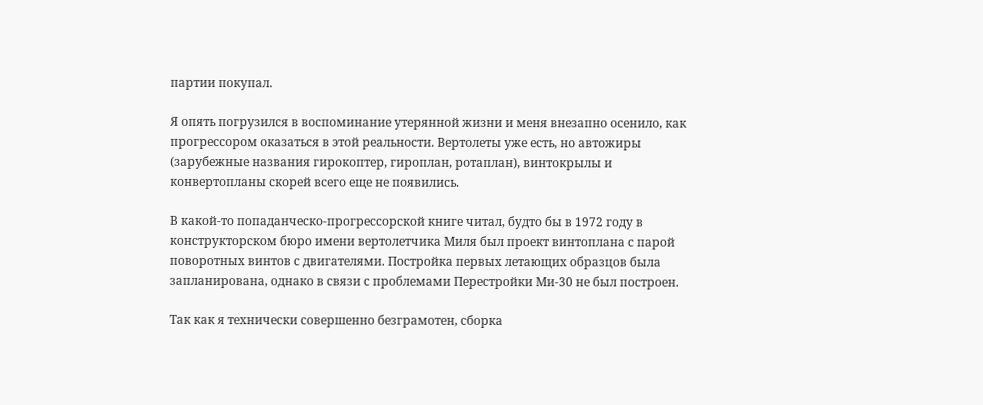партии покупал.

Я опять погрузился в воспоминание утерянной жизни и меня внезапно осенило, как прогрессором оказаться в этой реальности. Вертолеты уже есть, но автожиры (зарубежные названия гирокоптер, гироплан, ротаплан), винтокрылы и конвертопланы скорей всего еще не появились.

В какой-то попаданческо-прогрессорской книге читал, будто бы в 1972 году в конструкторском бюро имени вертолетчика Миля был проект винтоплана с парой поворотных винтов с двигателями. Постройка первых летающих образцов была запланирована, однако в связи с проблемами Перестройки Ми-30 не был построен.

Так как я технически совершенно безграмотен, сборка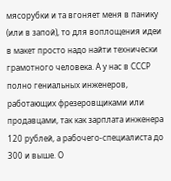мясорубки и та вгоняет меня в панику (или в запой), то для воплощения идеи в макет просто надо найти технически грамотного человека. А у нас в СССР полно гениальных инженеров, работающих фрезеровщиками или продавцами, так как зарплата инженера 120 рублей, а рабочего-специалиста до 300 и выше. О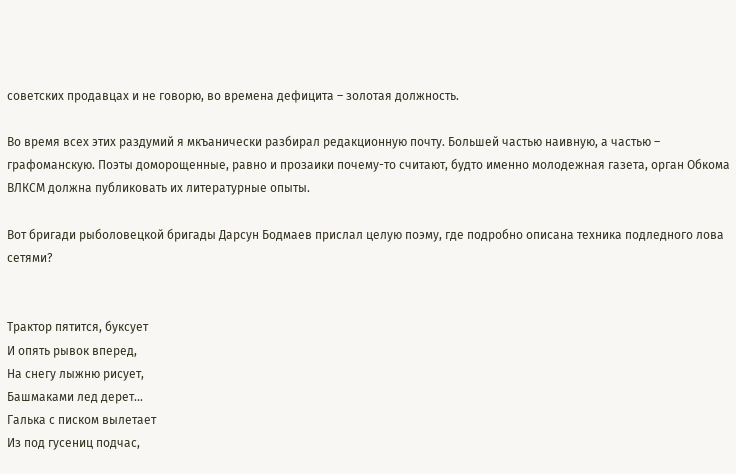советских продавцах и не говорю, во времена дефицита – золотая должность.

Во время всех этих раздумий я мкъанически разбирал редакционную почту. Большей частью наивную, а частью – графоманскую. Поэты доморощенные, равно и прозаики почему-то считают, будто именно молодежная газета, орган Обкома ВЛКСМ должна публиковать их литературные опыты.

Вот бригади рыболовецкой бригады Дарсун Бодмаев прислал целую поэму, где подробно описана техника подледного лова сетями?


Трактор пятится, буксует
И опять рывок вперед,
На снегу лыжню рисует,
Башмаками лед дерет…
Галька с писком вылетает
Из под гусениц подчас,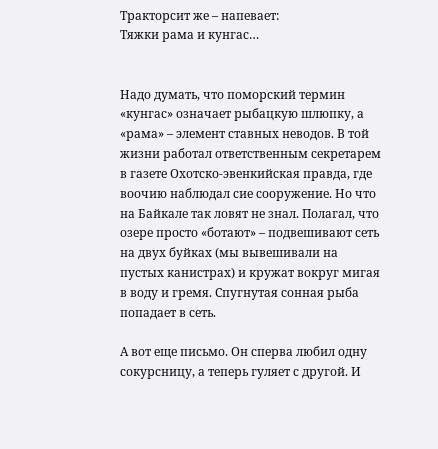Тракторсит же – напевает:
Тяжки рама и кунгас…


Надо думать, что поморский термин «кунгас» означает рыбацкую шлюпку, а «рама» – элемент ставных неводов. В той жизни работал ответственным секретарем в газете Охотско-эвенкийская правда, где воочию наблюдал сие сооружение. Но что на Байкале так ловят не знал. Полагал, что озере просто «ботают» – подвешивают сеть на двух буйках (мы вывешивали на пустых канистрах) и кружат вокруг мигая в воду и гремя. Спугнутая сонная рыба попадает в сеть.

А вот еще письмо. Он сперва любил одну сокурсницу, а теперь гуляет с другой. И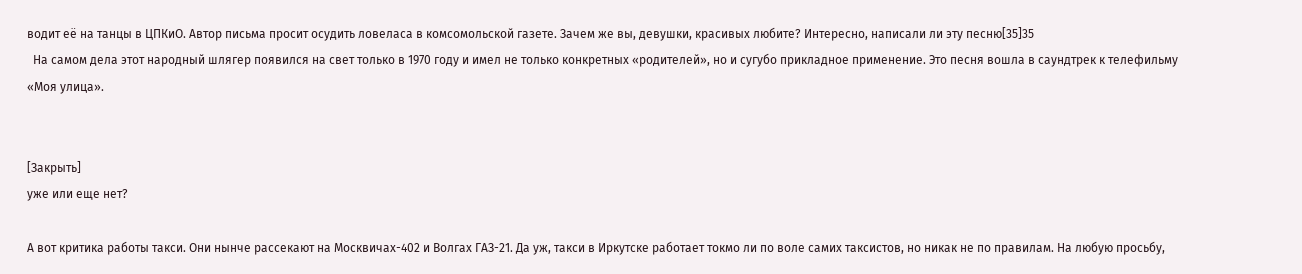водит её на танцы в ЦПКиО. Автор письма просит осудить ловеласа в комсомольской газете. Зачем же вы, девушки, красивых любите? Интересно, написали ли эту песню[35]35
  На самом дела этот народный шлягер появился на свет только в 1970 году и имел не только конкретных «родителей», но и сугубо прикладное применение. Это песня вошла в саундтрек к телефильму «Моя улица».


[Закрыть]
уже или еще нет?

А вот критика работы такси. Они нынче рассекают на Москвичах-402 и Волгах ГАЗ-21. Да уж, такси в Иркутске работает токмо ли по воле самих таксистов, но никак не по правилам. На любую просьбу,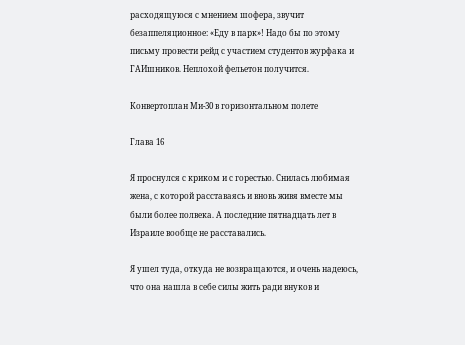расходящуюся с мнением шофера, звучит безаппеляционное: «Еду в парк»! Надо бы по этому письму провести рейд с участием студентов журфака и ГАИшников. Неплохой фельетон получится.

Конвертоплан Ми-30 в горизонтальном полете

Глава 16

Я проснулся с криком и с горестью. Снилась любимая жена, с которой расставаясь и вновь живя вместе мы были более полвека. А последние пятнадцать лет в Израиле вообще не расставались.

Я ушел туда, откуда не возвращаются, и очень надеюсь, что она нашла в себе силы жить ради внуков и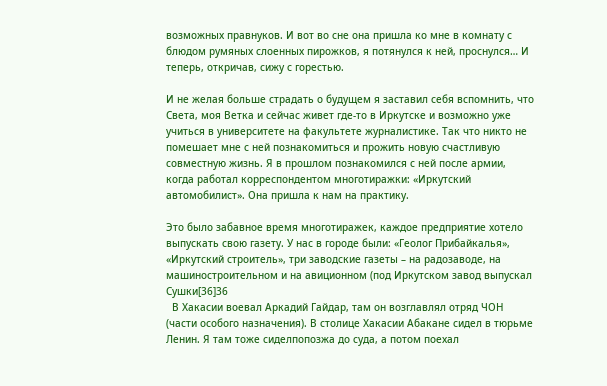возможных правнуков. И вот во сне она пришла ко мне в комнату с блюдом румяных слоенных пирожков, я потянулся к ней, проснулся… И теперь, откричав, сижу с горестью.

И не желая больше страдать о будущем я заставил себя вспомнить, что Света, моя Ветка и сейчас живет где-то в Иркутске и возможно уже учиться в университете на факультете журналистике. Так что никто не помешает мне с ней познакомиться и прожить новую счастливую совместную жизнь. Я в прошлом познакомился с ней после армии, когда работал корреспондентом многотиражки: «Иркутский автомобилист». Она пришла к нам на практику.

Это было забавное время многотиражек, каждое предприятие хотело выпускать свою газету. У нас в городе были: «Геолог Прибайкалья», «Иркутский строитель», три заводские газеты – на радозаводе, на машиностроительном и на авиционном (под Иркутском завод выпускал Сушки[36]36
  В Хакасии воевал Аркадий Гайдар, там он возглавлял отряд ЧОН (части особого назначения). В столице Хакасии Абакане сидел в тюрьме Ленин. Я там тоже сиделпопозжа до суда, а потом поехал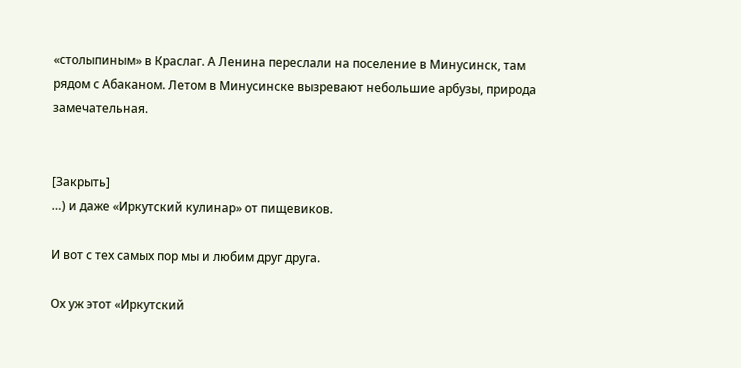«столыпиным» в Краслаг. А Ленина переслали на поселение в Минусинск, там рядом с Абаканом. Летом в Минусинске вызревают небольшие арбузы, природа замечательная.


[Закрыть]
…) и даже «Иркутский кулинар» от пищевиков.

И вот с тех самых пор мы и любим друг друга.

Ох уж этот «Иркутский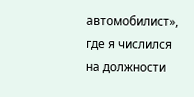автомобилист», где я числился на должности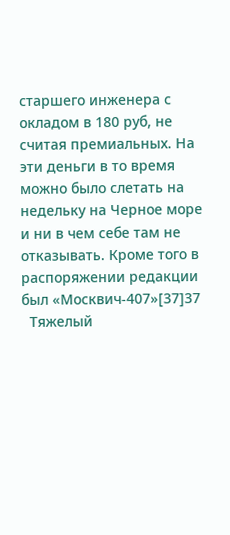старшего инженера с окладом в 180 руб, не считая премиальных. На эти деньги в то время можно было слетать на недельку на Черное море и ни в чем себе там не отказывать. Кроме того в распоряжении редакции был «Москвич-407»[37]37
  Тяжелый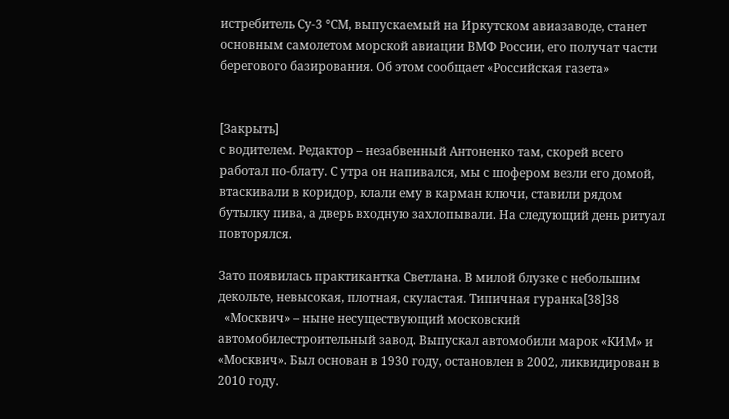истребитель Су-3 °CМ, выпускаемый на Иркутском авиазаводе, станет основным самолетом морской авиации ВМФ России, его получат части берегового базирования. Об этом сообщает «Российская газета»


[Закрыть]
с водителем. Редактор – незабвенный Антоненко там, скорей всего работал по-блату. С утра он напивался, мы с шофером везли его домой, втаскивали в коридор, клали ему в карман ключи, ставили рядом бутылку пива, а дверь входную захлопывали. На следующий день ритуал повторялся.

Зато появилась практикантка Светлана. В милой блузке с небольшим декольте, невысокая, плотная, скуластая. Типичная гуранка[38]38
  «Москвич» – ныне несуществующий московский автомобилестроительный завод. Выпускал автомобили марок «КИМ» и «Москвич». Был основан в 1930 году, остановлен в 2002, ликвидирован в 2010 году.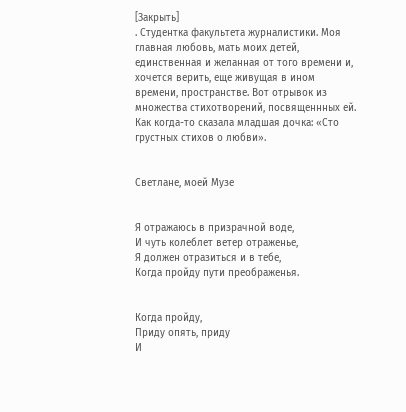[Закрыть]
. Студентка факультета журналистики. Моя главная любовь, мать моих детей, единственная и желанная от того времени и, хочется верить, еще живущая в ином времени, пространстве. Вот отрывок из множества стихотворений, посвященнных ей. Как когда-то сказала младшая дочка: «Сто грустных стихов о любви».


Светлане, моей Музе


Я отражаюсь в призрачной воде,
И чуть колеблет ветер отраженье,
Я должен отразиться и в тебе,
Когда пройду пути преображенья.


Когда пройду,
Приду опять, приду
И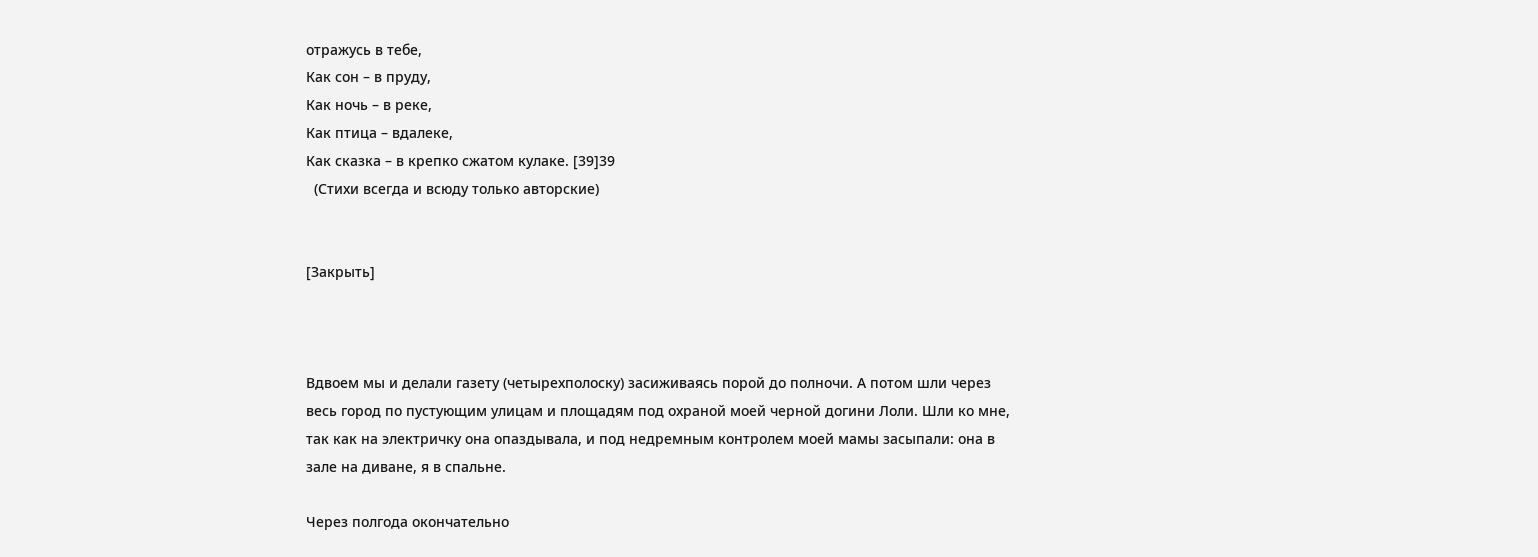отражусь в тебе,
Как сон – в пруду,
Как ночь – в реке,
Как птица – вдалеке,
Как сказка – в крепко сжатом кулаке. [39]39
  (Стихи всегда и всюду только авторские)


[Закрыть]



Вдвоем мы и делали газету (четырехполоску) засиживаясь порой до полночи. А потом шли через весь город по пустующим улицам и площадям под охраной моей черной догини Лоли. Шли ко мне, так как на электричку она опаздывала, и под недремным контролем моей мамы засыпали: она в зале на диване, я в спальне.

Через полгода окончательно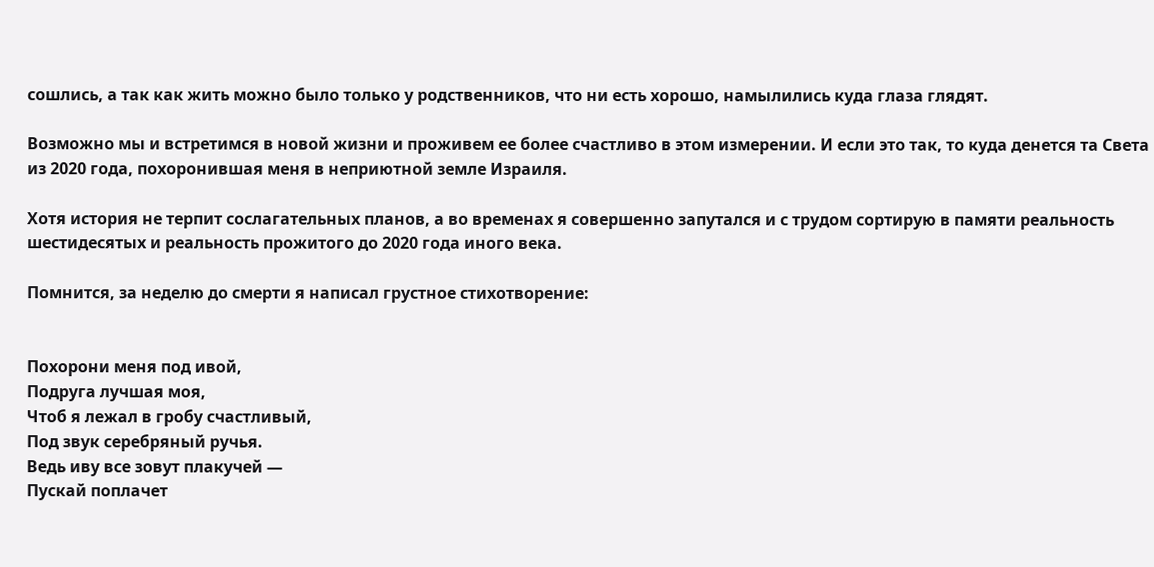сошлись, а так как жить можно было только у родственников, что ни есть хорошо, намылились куда глаза глядят.

Возможно мы и встретимся в новой жизни и проживем ее более счастливо в этом измерении. И если это так, то куда денется та Света из 2020 года, похоронившая меня в неприютной земле Израиля.

Хотя история не терпит сослагательных планов, а во временах я совершенно запутался и с трудом сортирую в памяти реальность шестидесятых и реальность прожитого до 2020 года иного века.

Помнится, за неделю до смерти я написал грустное стихотворение:


Похорони меня под ивой,
Подруга лучшая моя,
Чтоб я лежал в гробу счастливый,
Под звук серебряный ручья.
Ведь иву все зовут плакучей —
Пускай поплачет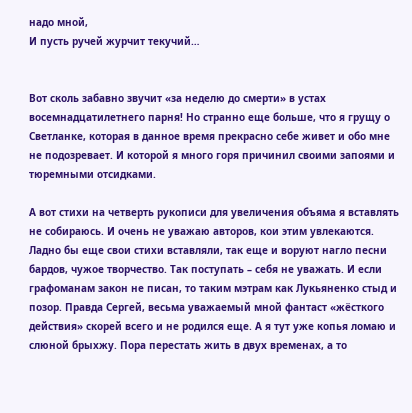надо мной,
И пусть ручей журчит текучий…


Вот сколь забавно звучит «за неделю до смерти» в устах восемнадцатилетнего парня! Но странно еще больше, что я грущу о Светланке, которая в данное время прекрасно себе живет и обо мне не подозревает. И которой я много горя причинил своими запоями и тюремными отсидками.

А вот стихи на четверть рукописи для увеличения объяма я вставлять не собираюсь. И очень не уважаю авторов, кои этим увлекаются. Ладно бы еще свои стихи вставляли, так еще и воруют нагло песни бардов, чужое творчество. Так поступать – себя не уважать. И если графоманам закон не писан, то таким мэтрам как Лукьяненко стыд и позор. Правда Сергей, весьма уважаемый мной фантаст «жёсткого действия» скорей всего и не родился еще. А я тут уже копья ломаю и слюной брыхжу. Пора перестать жить в двух временах, а то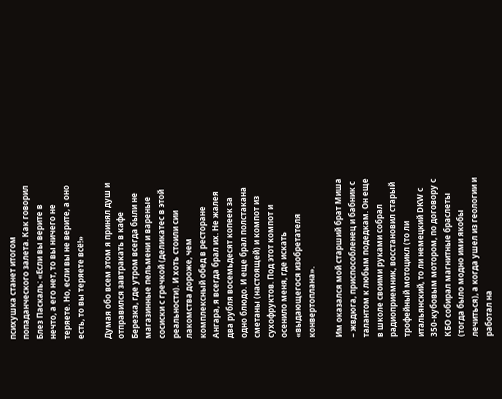психушка станет итогом попаданческого залета. Как говорил Блез Паскаль: «Если вы верите в нечто, а его нет, то вы ничего не теряете. Но, если вы не верите, а оно есть, то вы теряете всё!»

Думая обо всем этом я принял душ и отправился завтракать в кафе Березка, где утром всегда были не магазинные пельмени и вареные сосиски с гречкой (деликатес в этой реальности). И хоть стоили сии лакомства дороже, чем комплексный обед в ресторане Ангара, я всегда брал их. Не жалея два рубля восемьдесят копеек за одно блюдо. И еще брал полстакана сметаны (настоящей) и компот из сухофруктов. Под этот компот и осенило меня, где искать «выдающегося изобретателя конвертоплана».

Им оказался мой старший брат Миша – жвдюга, приспособленец и бабник с талантом к любым подедкам. Он еще в школе своими руками собрал радиоприемник, восстановил старый трофейный мотоцикл (то ли итальянский, то ли немецкий DKW с 350-кубовым мотором, по договору с КБО собирал магнитные браслеты (тогда было модно ими якобы лечиться), а когда ушел из геологии и работал на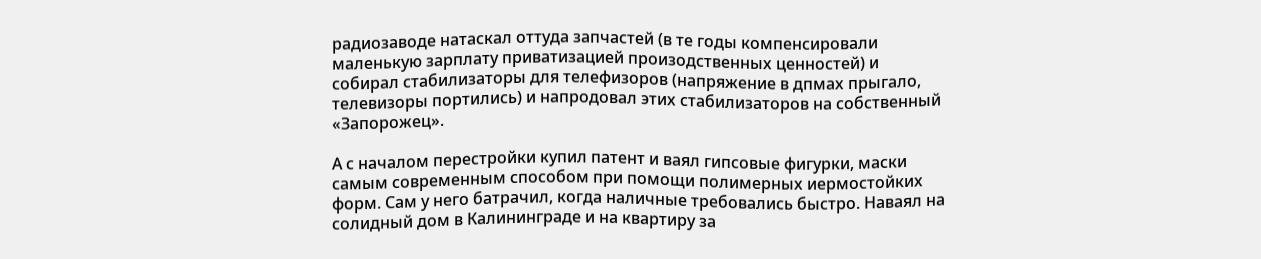радиозаводе натаскал оттуда запчастей (в те годы компенсировали маленькую зарплату приватизацией произодственных ценностей) и собирал стабилизаторы для телефизоров (напряжение в дпмах прыгало, телевизоры портились) и напродовал этих стабилизаторов на собственный «Запорожец».

А с началом перестройки купил патент и ваял гипсовые фигурки, маски самым современным способом при помощи полимерных иермостойких форм. Сам у него батрачил, когда наличные требовались быстро. Наваял на солидный дом в Калининграде и на квартиру за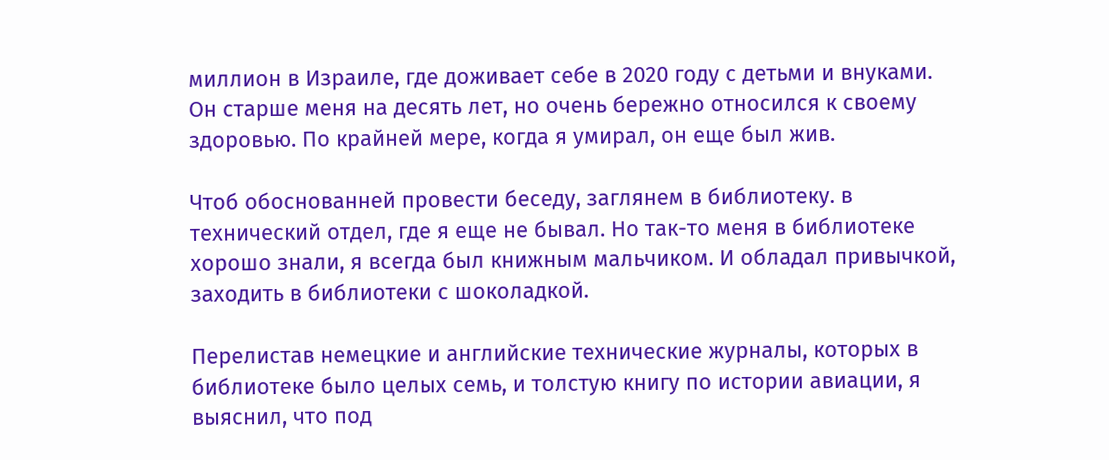миллион в Израиле, где доживает себе в 2020 году с детьми и внуками. Он старше меня на десять лет, но очень бережно относился к своему здоровью. По крайней мере, когда я умирал, он еще был жив.

Чтоб обоснованней провести беседу, заглянем в библиотеку. в технический отдел, где я еще не бывал. Но так-то меня в библиотеке хорошо знали, я всегда был книжным мальчиком. И обладал привычкой, заходить в библиотеки с шоколадкой.

Перелистав немецкие и английские технические журналы, которых в библиотеке было целых семь, и толстую книгу по истории авиации, я выяснил, что под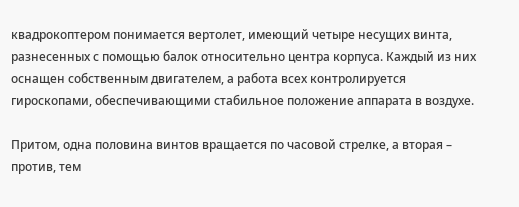квадрокоптером понимается вертолет, имеющий четыре несущих винта, разнесенных с помощью балок относительно центра корпуса. Каждый из них оснащен собственным двигателем, а работа всех контролируется гироскопами, обеспечивающими стабильное положение аппарата в воздухе.

Притом, одна половина винтов вращается по часовой стрелке, а вторая – против, тем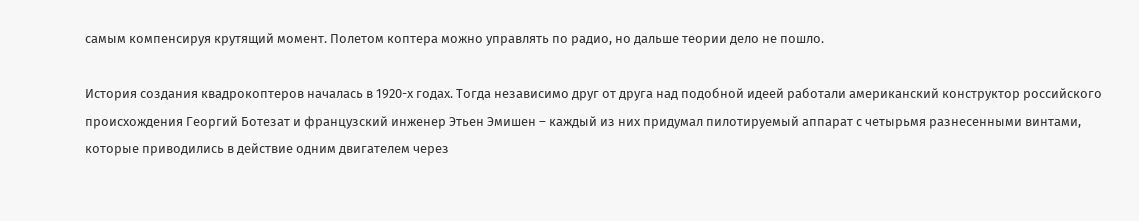самым компенсируя крутящий момент. Полетом коптера можно управлять по радио, но дальше теории дело не пошло.

История создания квадрокоптеров началась в 1920-х годах. Тогда независимо друг от друга над подобной идеей работали американский конструктор российского происхождения Георгий Ботезат и французский инженер Этьен Эмишен – каждый из них придумал пилотируемый аппарат с четырьмя разнесенными винтами, которые приводились в действие одним двигателем через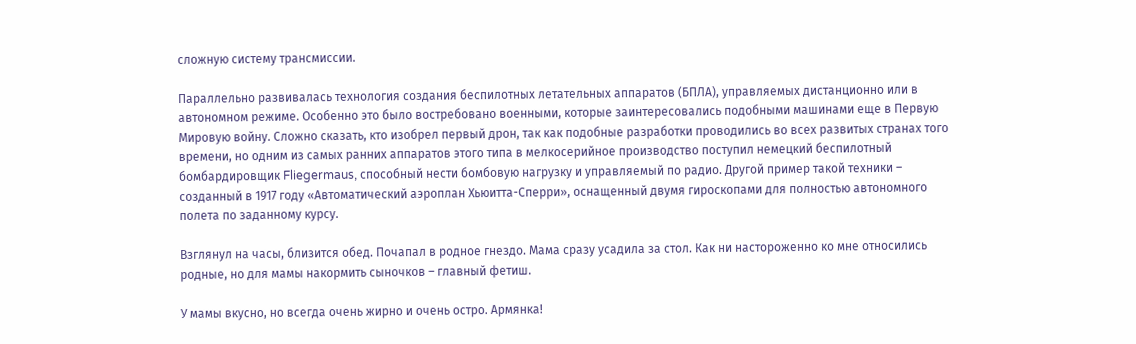сложную систему трансмиссии.

Параллельно развивалась технология создания беспилотных летательных аппаратов (БПЛА), управляемых дистанционно или в автономном режиме. Особенно это было востребовано военными, которые заинтересовались подобными машинами еще в Первую Мировую войну. Сложно сказать, кто изобрел первый дрон, так как подобные разработки проводились во всех развитых странах того времени, но одним из самых ранних аппаратов этого типа в мелкосерийное производство поступил немецкий беспилотный бомбардировщик Fliegermaus, способный нести бомбовую нагрузку и управляемый по радио. Другой пример такой техники – созданный в 1917 году «Автоматический аэроплан Хьюитта-Сперри», оснащенный двумя гироскопами для полностью автономного полета по заданному курсу.

Взглянул на часы, близится обед. Почапал в родное гнездо. Мама сразу усадила за стол. Как ни настороженно ко мне относились родные, но для мамы накормить сыночков – главный фетиш.

У мамы вкусно, но всегда очень жирно и очень остро. Армянка!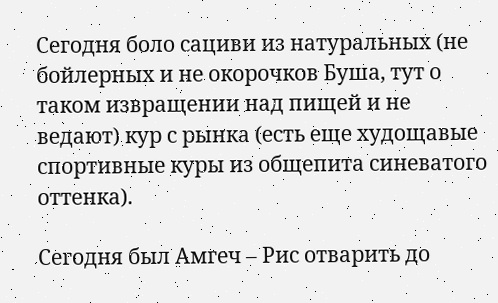Сегодня боло сациви из натуральных (не бойлерных и не окорочков Буша, тут о таком извращении над пищей и не ведают) кур с рынка (есть еще худощавые спортивные куры из общепита синеватого оттенка).

Сегодня был Амгеч – Рис отварить до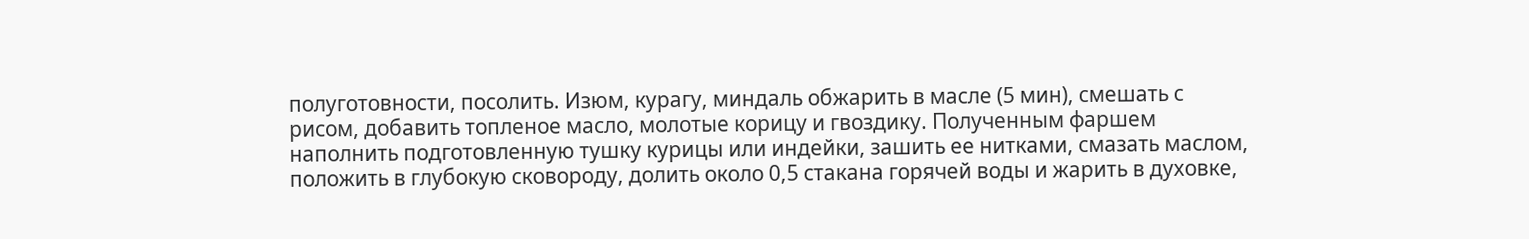полуготовности, посолить. Изюм, курагу, миндаль обжарить в масле (5 мин), смешать с рисом, добавить топленое масло, молотые корицу и гвоздику. Полученным фаршем наполнить подготовленную тушку курицы или индейки, зашить ее нитками, смазать маслом, положить в глубокую сковороду, долить около 0,5 стакана горячей воды и жарить в духовке,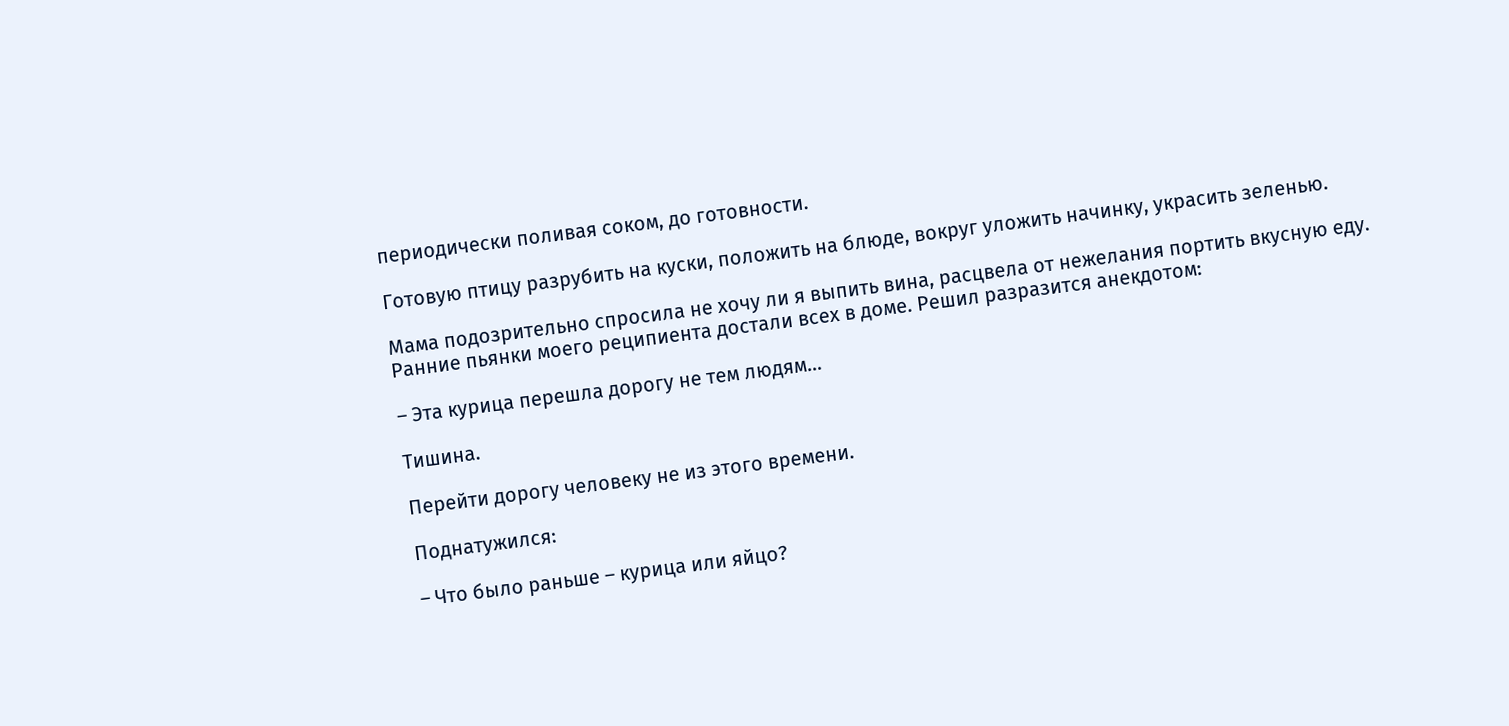периодически поливая соком, до готовности.

Готовую птицу разрубить на куски, положить на блюде, вокруг уложить начинку, украсить зеленью.

Мама подозрительно спросила не хочу ли я выпить вина, расцвела от нежелания портить вкусную еду. Ранние пьянки моего реципиента достали всех в доме. Решил разразится анекдотом:

– Эта курица перешла дорогу не тем людям…

Тишина.

Перейти дорогу человеку не из этого времени.

Поднатужился:

– Что было раньше – курица или яйцо?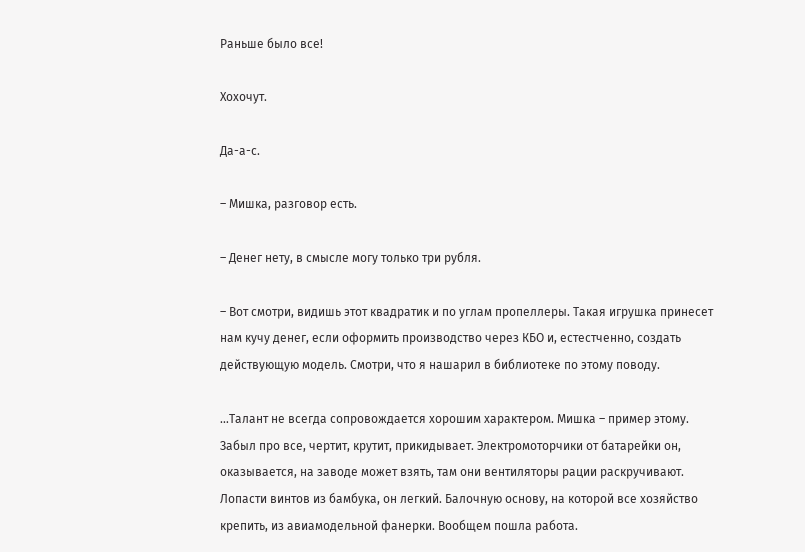Раньше было все!

Хохочут.

Да-а-с.

– Мишка, разговор есть.

– Денег нету, в смысле могу только три рубля.

– Вот смотри, видишь этот квадратик и по углам пропеллеры. Такая игрушка принесет нам кучу денег, если оформить производство через КБО и, естестченно, создать действующую модель. Смотри, что я нашарил в библиотеке по этому поводу.

…Талант не всегда сопровождается хорошим характером. Мишка – пример этому. Забыл про все, чертит, крутит, прикидывает. Электромоторчики от батарейки он, оказывается, на заводе может взять, там они вентиляторы рации раскручивают. Лопасти винтов из бамбука, он легкий. Балочную основу, на которой все хозяйство крепить, из авиамодельной фанерки. Вообщем пошла работа.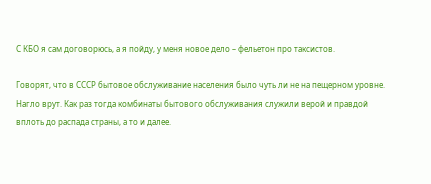С КБО я сам договорюсь, а я пойду, у меня новое дело – фельетон про таксистов.

Говорят, что в СССР бытовое обслуживание населения было чуть ли не на пещерном уровне. Нагло врут. Как раз тогда комбинаты бытового обслуживания служили верой и правдой вплоть до распада страны, а то и далее.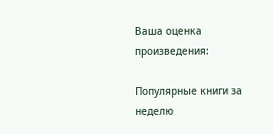Ваша оценка произведения:

Популярные книги за неделю